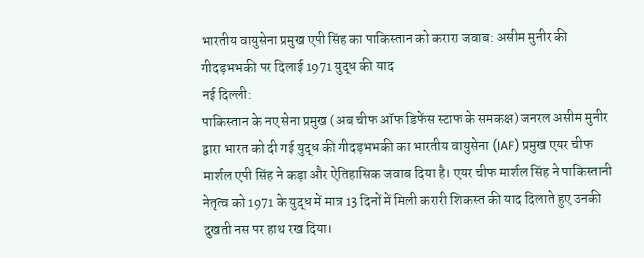भारतीय वायुसेना प्रमुख एपी सिंह का पाकिस्तान को करारा जवाब: असीम मुनीर की गीदड़भभकी पर दिलाई 1971 युद्ध की याद
नई दिल्ली:
पाकिस्तान के नए सेना प्रमुख (अब चीफ ऑफ डिफेंस स्टाफ के समकक्ष) जनरल असीम मुनीर द्वारा भारत को दी गई युद्ध की गीदड़भभकी का भारतीय वायुसेना (IAF) प्रमुख एयर चीफ मार्शल एपी सिंह ने कड़ा और ऐतिहासिक जवाब दिया है। एयर चीफ मार्शल सिंह ने पाकिस्तानी नेतृत्व को 1971 के युद्ध में मात्र 13 दिनों में मिली करारी शिकस्त की याद दिलाते हुए उनकी दुखती नस पर हाथ रख दिया।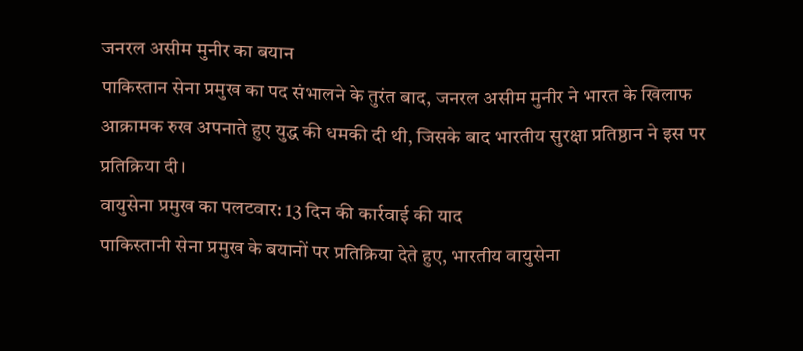जनरल असीम मुनीर का बयान
पाकिस्तान सेना प्रमुख का पद संभालने के तुरंत बाद, जनरल असीम मुनीर ने भारत के खिलाफ आक्रामक रुख अपनाते हुए युद्ध की धमकी दी थी, जिसके बाद भारतीय सुरक्षा प्रतिष्ठान ने इस पर प्रतिक्रिया दी।
वायुसेना प्रमुख का पलटवार: 13 दिन की कार्रवाई की याद
पाकिस्तानी सेना प्रमुख के बयानों पर प्रतिक्रिया देते हुए, भारतीय वायुसेना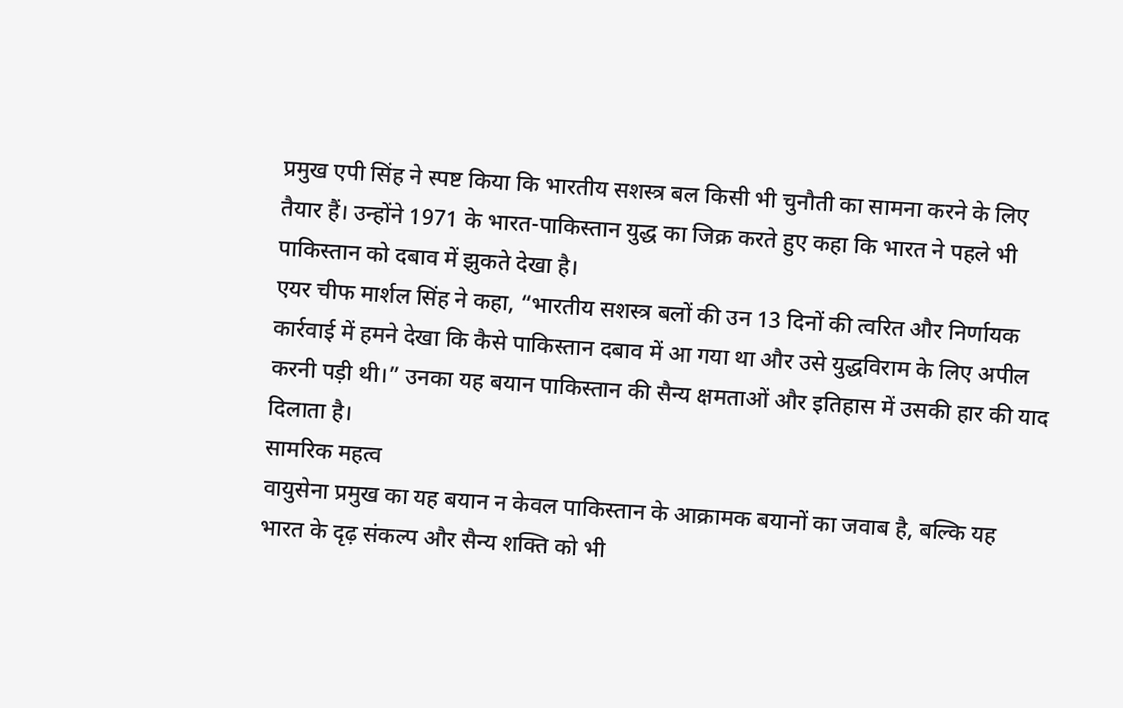प्रमुख एपी सिंह ने स्पष्ट किया कि भारतीय सशस्त्र बल किसी भी चुनौती का सामना करने के लिए तैयार हैं। उन्होंने 1971 के भारत-पाकिस्तान युद्ध का जिक्र करते हुए कहा कि भारत ने पहले भी पाकिस्तान को दबाव में झुकते देखा है।
एयर चीफ मार्शल सिंह ने कहा, “भारतीय सशस्त्र बलों की उन 13 दिनों की त्वरित और निर्णायक कार्रवाई में हमने देखा कि कैसे पाकिस्तान दबाव में आ गया था और उसे युद्धविराम के लिए अपील करनी पड़ी थी।” उनका यह बयान पाकिस्तान की सैन्य क्षमताओं और इतिहास में उसकी हार की याद दिलाता है।
सामरिक महत्व
वायुसेना प्रमुख का यह बयान न केवल पाकिस्तान के आक्रामक बयानों का जवाब है, बल्कि यह भारत के दृढ़ संकल्प और सैन्य शक्ति को भी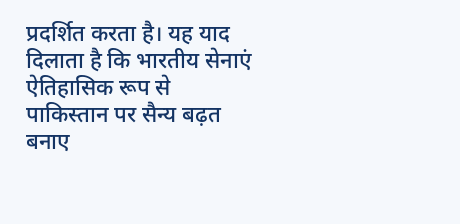प्रदर्शित करता है। यह याद दिलाता है कि भारतीय सेनाएं ऐतिहासिक रूप से पाकिस्तान पर सैन्य बढ़त बनाए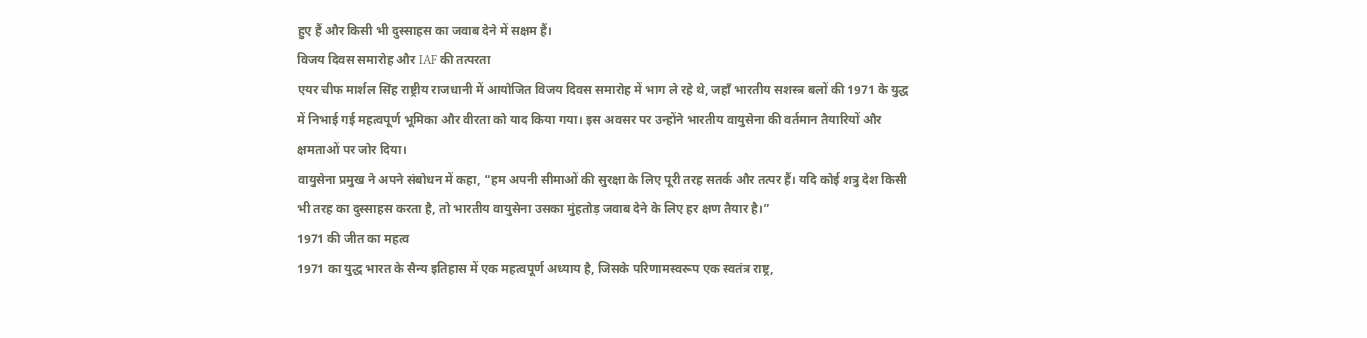हुए हैं और किसी भी दुस्साहस का जवाब देने में सक्षम हैं।
विजय दिवस समारोह और IAF की तत्परता
एयर चीफ मार्शल सिंह राष्ट्रीय राजधानी में आयोजित विजय दिवस समारोह में भाग ले रहे थे, जहाँ भारतीय सशस्त्र बलों की 1971 के युद्ध में निभाई गई महत्वपूर्ण भूमिका और वीरता को याद किया गया। इस अवसर पर उन्होंने भारतीय वायुसेना की वर्तमान तैयारियों और क्षमताओं पर जोर दिया।
वायुसेना प्रमुख ने अपने संबोधन में कहा, “हम अपनी सीमाओं की सुरक्षा के लिए पूरी तरह सतर्क और तत्पर हैं। यदि कोई शत्रु देश किसी भी तरह का दुस्साहस करता है, तो भारतीय वायुसेना उसका मुंहतोड़ जवाब देने के लिए हर क्षण तैयार है।”
1971 की जीत का महत्व
1971 का युद्ध भारत के सैन्य इतिहास में एक महत्वपूर्ण अध्याय है, जिसके परिणामस्वरूप एक स्वतंत्र राष्ट्र,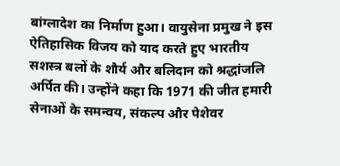बांग्लादेश का निर्माण हुआ। वायुसेना प्रमुख ने इस ऐतिहासिक विजय को याद करते हुए भारतीय सशस्त्र बलों के शौर्य और बलिदान को श्रद्धांजलि अर्पित की। उन्होंने कहा कि 1971 की जीत हमारी सेनाओं के समन्वय, संकल्प और पेशेवर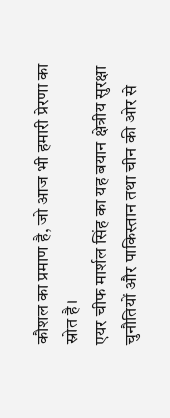कौशल का प्रमाण है, जो आज भी हमारी प्रेरणा का स्रोत है।
एयर चीफ मार्शल सिंह का यह बयान क्षेत्रीय सुरक्षा चुनौतियों और पाकिस्तान तथा चीन की ओर से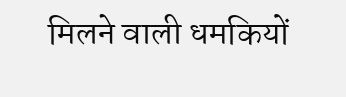मिलने वाली धमकियों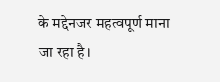के मद्देनजर महत्वपूर्ण माना जा रहा है।